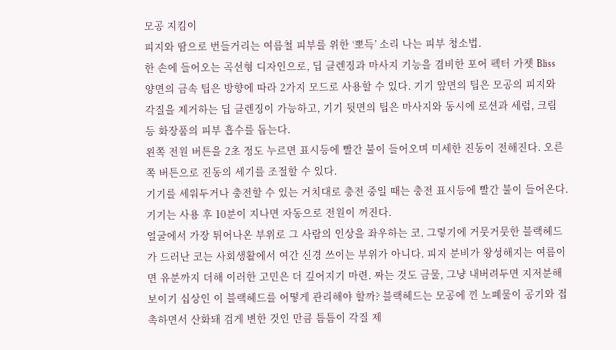모공 지킴이
피지와 땀으로 번들거리는 여름철 피부를 위한 ‘뽀득’ 소리 나는 피부 청소법.
한 손에 들어오는 곡선형 디자인으로, 딥 클렌징과 마사지 기능을 겸비한 포어 펙터 가젯 Bliss
양면의 금속 팁은 방향에 따라 2가지 모드로 사용할 수 있다. 기기 앞면의 팁은 모공의 피지와 각질을 제거하는 딥 클렌징이 가능하고, 기기 뒷면의 팁은 마사지와 동시에 로션과 세럼, 크림 등 화장품의 피부 흡수를 돕는다.
왼쪽 전원 버튼을 2초 정도 누르면 표시등에 빨간 불이 들어오며 미세한 진동이 전해진다. 오른쪽 버튼으로 진동의 세기를 조절할 수 있다.
기기를 세워두거나 충전할 수 있는 거치대로 충전 중일 때는 충전 표시등에 빨간 불이 들어온다. 기기는 사용 후 10분이 지나면 자동으로 전원이 꺼진다.
얼굴에서 가장 튀어나온 부위로 그 사람의 인상을 좌우하는 코. 그렇기에 거뭇거뭇한 블랙헤드가 드러난 코는 사회생활에서 여간 신경 쓰이는 부위가 아니다. 피지 분비가 왕성해지는 여름이면 유분까지 더해 이러한 고민은 더 깊어지기 마련. 짜는 것도 금물, 그냥 내버려두면 지저분해 보이기 십상인 이 블랙헤드를 어떻게 관리해야 할까? 블랙헤드는 모공에 낀 노폐물이 공기와 접촉하면서 산화돼 검게 변한 것인 만큼 틈틈이 각질 제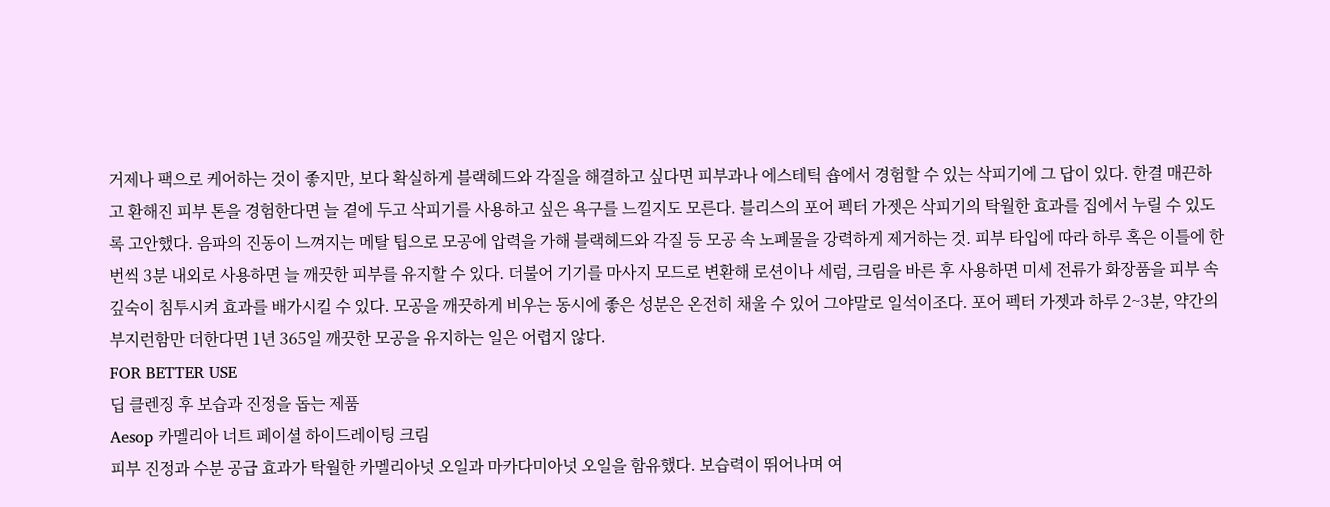거제나 팩으로 케어하는 것이 좋지만, 보다 확실하게 블랙헤드와 각질을 해결하고 싶다면 피부과나 에스테틱 숍에서 경험할 수 있는 삭피기에 그 답이 있다. 한결 매끈하고 환해진 피부 톤을 경험한다면 늘 곁에 두고 삭피기를 사용하고 싶은 욕구를 느낄지도 모른다. 블리스의 포어 펙터 가젯은 삭피기의 탁월한 효과를 집에서 누릴 수 있도록 고안했다. 음파의 진동이 느껴지는 메탈 팁으로 모공에 압력을 가해 블랙헤드와 각질 등 모공 속 노폐물을 강력하게 제거하는 것. 피부 타입에 따라 하루 혹은 이틀에 한 번씩 3분 내외로 사용하면 늘 깨끗한 피부를 유지할 수 있다. 더불어 기기를 마사지 모드로 변환해 로션이나 세럼, 크림을 바른 후 사용하면 미세 전류가 화장품을 피부 속 깊숙이 침투시켜 효과를 배가시킬 수 있다. 모공을 깨끗하게 비우는 동시에 좋은 성분은 온전히 채울 수 있어 그야말로 일석이조다. 포어 펙터 가젯과 하루 2~3분, 약간의 부지런함만 더한다면 1년 365일 깨끗한 모공을 유지하는 일은 어렵지 않다.
FOR BETTER USE
딥 클렌징 후 보습과 진정을 돕는 제품
Aesop 카멜리아 너트 페이셜 하이드레이팅 크림
피부 진정과 수분 공급 효과가 탁월한 카멜리아넛 오일과 마카다미아넛 오일을 함유했다. 보습력이 뛰어나며 여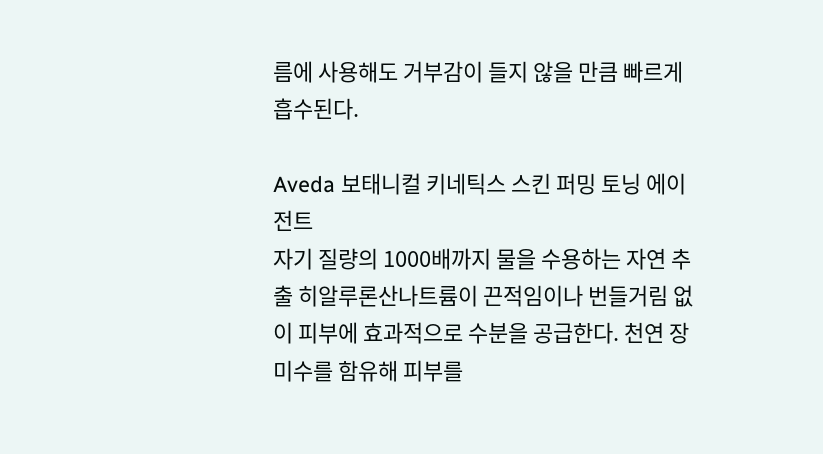름에 사용해도 거부감이 들지 않을 만큼 빠르게 흡수된다.

Aveda 보태니컬 키네틱스 스킨 퍼밍 토닝 에이전트
자기 질량의 1000배까지 물을 수용하는 자연 추출 히알루론산나트륨이 끈적임이나 번들거림 없이 피부에 효과적으로 수분을 공급한다. 천연 장미수를 함유해 피부를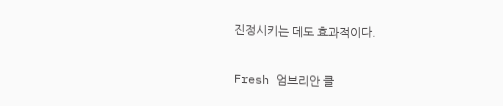진정시키는 데도 효과적이다.

Fresh 엄브리안 클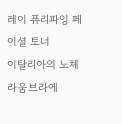레이 퓨리파잉 페이셜 토너
이탈리아의 노체라움브라에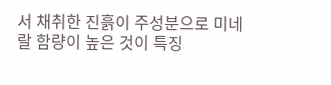서 채취한 진흙이 주성분으로 미네랄 함량이 높은 것이 특징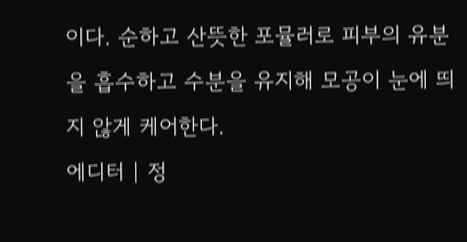이다. 순하고 산뜻한 포뮬러로 피부의 유분을 흡수하고 수분을 유지해 모공이 눈에 띄지 않게 케어한다.
에디터 | 정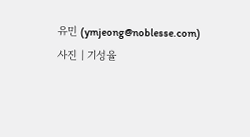유민 (ymjeong@noblesse.com)
사진 | 기성율